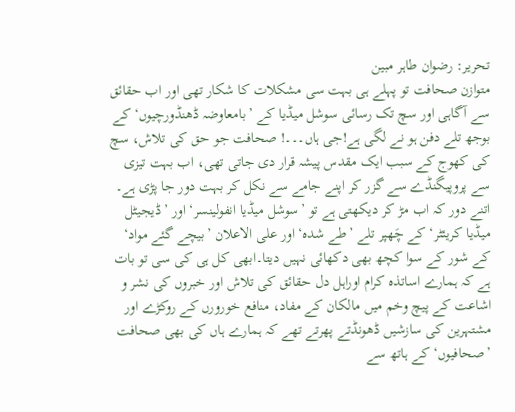تحریر: رضوان طاہر مبین
متوازن صحافت تو پہلے ہی بہت سی مشکلات کا شکار تھی اور اب حقائق سے آگاہی اور سچ تک رسائی سوشل میڈیا کے ’بامعاوضہ ڈھنڈورچیوں‘ کے بوجھ تلے دفن ہو نے لگی ہے!جی ہاں۔۔۔! صحافت جو حق کی تلاش، سچ کی کھوج کے سبب ایک مقدس پیشہ قرار دی جاتی تھی، اب بہت تیزی سے پروپیگنڈے سے گزر کر اپنے جامے سے نکل کر بہت دور جا پڑی ہے۔ اتنے دور کہ اب مڑ کر دیکھتی ہے تو ’سوشل میڈیا انفولینسر‘ اور ’ڈیجیٹل میڈیا کریئٹر‘ کے چَھپر تلے ’طے شدہ‘ اور علی الاعلان ’بیچے گئے مواد‘ کے شور کے سوا کچھ بھی دکھائی نہیں دیتا۔ابھی کل ہی کی سی تو بات ہے کہ ہمارے اساتذہ کرام اوراہل دل حقائق کی تلاش اور خبروں کی نشر و اشاعت کے پیچ وخم میں مالکان کے مفاد، منافع خورورں کے روکڑے اور مشتہرین کی سازشیں ڈھونڈتے پھرتے تھے کہ ہمارے ہاں کی بھی صحافت ’صحافیوں‘ کے ہاتھ سے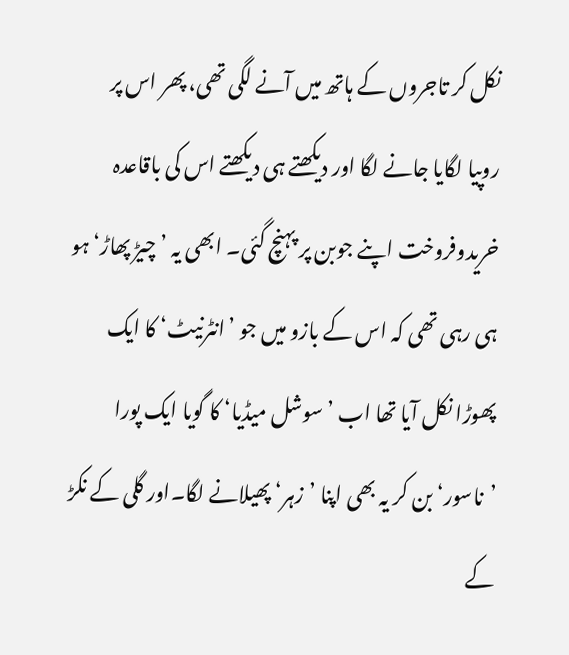نکل کر تاجروں کے ہاتھ میں آنے لگی تھی، پھر اس پر روپیا لگایا جانے لگا اور دیکھتے ہی دیکھتے اس کی باقاعدہ خریدوفروخت اپنے جوبن پر پہنچ گئی۔ ابھی یہ ’چیڑ پھاڑ‘ ہو ہی رہی تھی کہ اس کے بازو میں جو ’انٹرنیٹ‘ کا ایک پھوڑا نکل آیا تھا اب ’سوشل میڈیا‘ کا گویا ایک پورا ’ناسور‘ بن کر یہ بھی اپنا ’زہر‘ پھیلانے لگا۔اور گلی کے نکڑ کے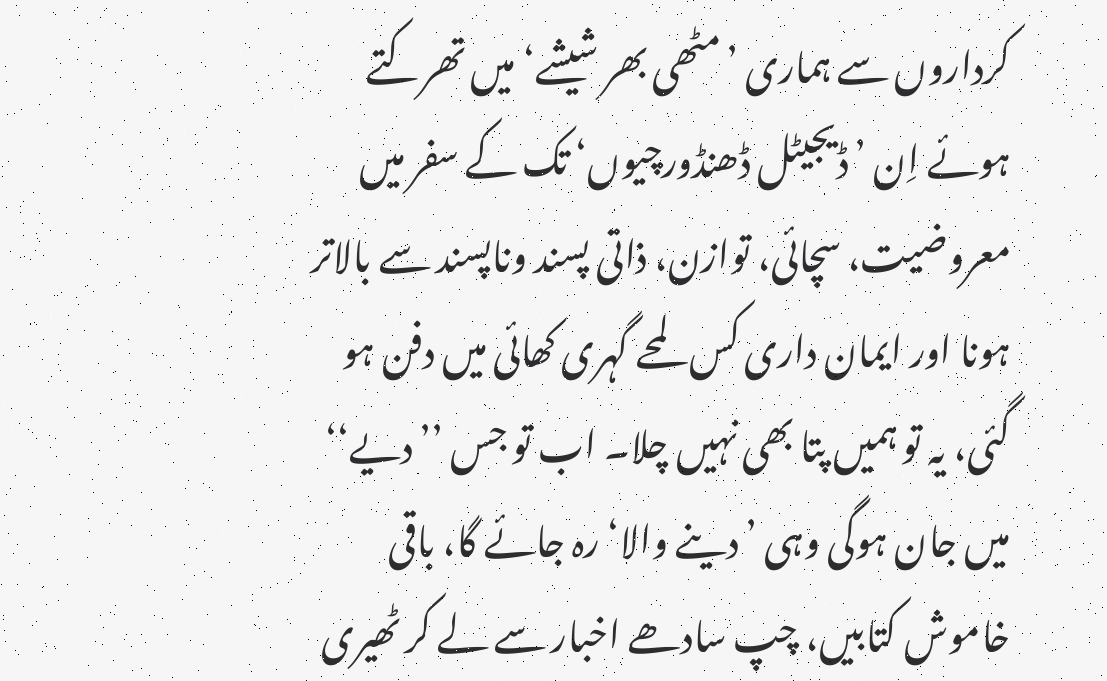کرداروں سے ہماری ’مٹھی بھر شیشے‘ میں تھرکتے ہوئے اِن ’ڈیجیٹل ڈھنڈورچیوں‘ تک کے سفر میں معروضیت، سچائی، توازن، ذاتی پسند وناپسند سے بالاتر ہونا اور ایمان داری کس لمحے گہری کھائی میں دفن ہو گئی، یہ تو ہمیں پتا بھی نہیں چلا۔ اب تو جس ’’دیے‘‘ میں جان ہوگی وہی ’دینے والا‘ رہ جائے گا، باقی خاموش کتابیں، چپ سادھے اخبار سے لے کر ٹھیری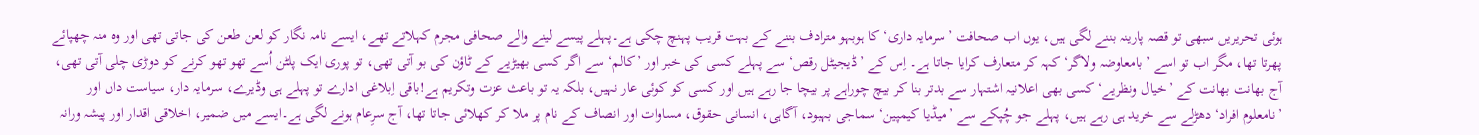ہوئی تحریریں سبھی تو قصہ پارینہ بننے لگی ہیں، یوں اب صحافت ’سرمایہ داری‘ کا ہوبہو مترادف بننے کے بہت قریب پہنچ چکی ہے۔پہلے پیسے لینے والے صحافی مجرم کہلاتے تھے، ایسے نامہ نگار کو لعن طعن کی جاتی تھی اور وہ منہ چھپائے پھرتا تھا، مگر اب تو اسے ’بامعاوضہ ولاگر‘ کہہ کر متعارف کرایا جاتا ہے۔ اِس کے ’ڈیجیٹل رقص‘ سے پہلے کسی کی خبر اور ’کالم‘ سے اگر کسی بھیڑیے کے ٹاؤن کی بو آتی تھی، تو پوری ایک پلٹن اُسے تھو تھو کرنے کو دوڑی چلی آتی تھی، آج بھانت بھانت کے ’خیال ونظریے‘ کسی بھی اعلانیہ اشتہار سے بدتر بنا کر بیچ چوراہے پر بیچا جا رہے ہیں اور کسی کو کوئی عار نہیں، بلکہ یہ تو باعث عزت وتکریم ہے!باقی اِبلاغی ادارے تو پہلے ہی وڈیرے، سرمایہ دار، سیاست داں اور ’نامعلوم افراد‘ دھڑلے سے خرید ہی رہے ہیں، پہلے جو چُپکے سے ’میڈیا کیمپین‘ سماجی بہبود، آگاہی، انسانی حقوق، مساوات اور انصاف کے نام پر ملا کر کھلائی جاتا تھا، آج سرِعام ہونے لگی ہے۔ایسے میں ضمیر، اخلاقی اقدار اور پیشہ ورانہ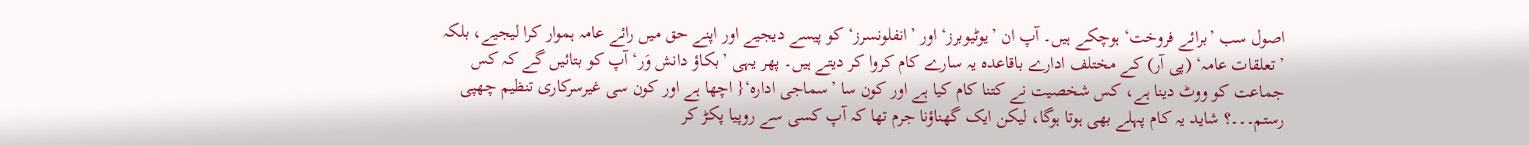اصول سب ’برائے فروخت‘ ہوچکے ہیں۔ آپ ان ’یوٹیوبرز‘ اور ’انفلونسرز‘ کو پیسے دیجیے اور اپنے حق میں رائے عامہ ہموار کرا لیجیے، بلکہ ’تعلقات عامہ‘ (پی آر) کے مختلف ادارے باقاعدہ یہ سارے کام کروا کر دیتے ہیں۔ پھر یہی ’بکاؤ دانش وَر‘ آپ کو بتائیں گے کہ کس جماعت کو ووٹ دینا ہے، کس شخصیت نے کتنا کام کیا ہے اور کون سا ’سماجی ادارہ‘{ اچھا ہے اور کون سی غیرسرکاری تنظیم چھپی رستم۔۔۔؟ شاید یہ کام پہلے بھی ہوتا ہوگا، لیکن ایک گھناؤنا جرم تھا کہ آپ کسی سے روپیا پکڑ کر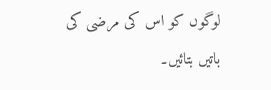لوگوں کو اس کی مرضی کی باتیں بتائیں۔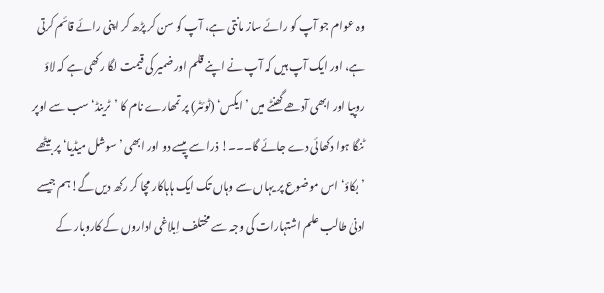وہ عوام جو آپ کو رائے ساز مانتی ہے، آپ کو سن کر پڑھ کر اپنی رائے قائم کرتی ہے، اور ایک آپ ہیں کہ آپ نے اپنے قلم اور ضمیر کی قیمت لگا رکھی ہے کہ لاؤ روپیا اور ابھی آدھے گھنٹے میں ’ایکس‘ (ٹوئٹر) پر تمھارے نام کا ’ٹرینڈ‘ سب سے اوپر ٹنگا ہوا دکھائی دے جائے گا۔۔۔! ذرا سے پیسے دو اور ابھی ’سوشل میڈیا‘ پر بیٹھے ’بکاؤ‘ اس موضوع پر یہاں سے وہاں تک ایک ہاہاکار مچا کر رکھ دیں گے!ہم جیسے ادنیٰ طالب علم اشتہارات کی وجہ سے مختلف اِبلاغی اداروں کے کاروبار کے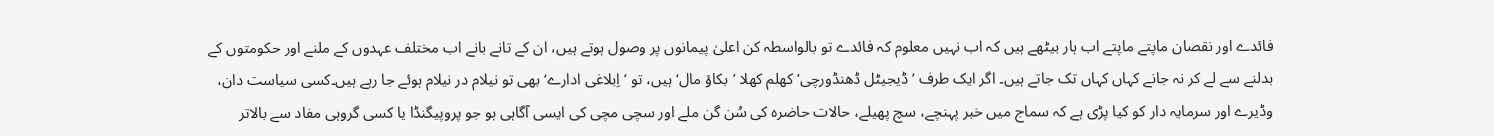فائدے اور نقصان ماپتے ماپتے اب ہار بیٹھے ہیں کہ اب نہیں معلوم کہ فائدے تو بالواسطہ کن اعلیٰ پیمانوں پر وصول ہوتے ہیں، ان کے تانے بانے اب مختلف عہدوں کے ملنے اور حکومتوں کے بدلنے سے لے کر نہ جانے کہاں کہاں تک جاتے ہیں۔ اگر ایک طرف ’ڈیجیٹل ڈھنڈورچی‘ کھلم کھلا ’بکاؤ مال‘ ہیں، تو ’اِبلاغی ادارے‘ بھی تو نیلام در نیلام ہوئے جا رہے ہیں۔کسی سیاست دان، وڈیرے اور سرمایہ دار کو کیا پڑی ہے کہ سماج میں خبر پہنچے، سچ پھیلے، حالات حاضرہ کی سُن گن ملے اور سچی مچی کی ایسی آگاہی ہو جو پروپیگنڈا یا کسی گروہی مفاد سے بالاتر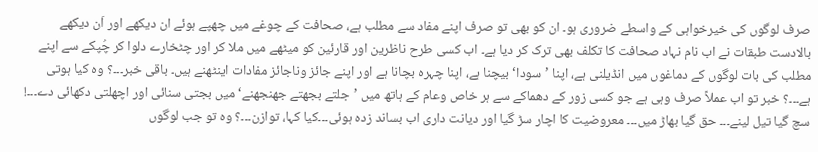صرف لوگوں کی خیرخواہی کے واسطے ضروری ہو۔ ان کو بھی تو صرف اپنے مفاد سے مطلب ہے، صحافت کے چوغے میں چھپے ہوئے ان دیکھے اور اَن دیکھے بالادست طبقات نے اب نام نہاد صحافت کا تکلف بھی ترک کر دیا ہے۔ اب کسی طرح ناظرین اور قارئین کو میٹھے میں ملا کر اور چٹخارے دلوا کر چُپکے سے اپنے مطلب کی بات لوگوں کے دماغوں میں انڈیلنی ہے، اپنا ’سودا‘ بیچنا ہے، اپنا چہرہ بچانا ہے اور اپنے جائز وناجائز مفادات اینٹھنے ہیں۔ باقی خبر۔۔۔؟ وہ کیا ہوتی ہے۔۔۔؟ خبر تو اب عملاً صرف وہی ہے جو کسی زور کے دھماکے سے ہر خاص وعام کے ہاتھ میں ’جلتے بجھتے جھنجھنے‘ میں بجتی سنائی اور اچھلتی دکھائی دے۔۔۔! سچ گیا تیل لینے۔۔۔ حق گیا بھاڑ میں۔۔۔ معروضیت کا اچار سڑ گیا اور دیانت داری اب بساند زدہ ہوئی۔۔۔کیا کہا، توازن۔۔۔؟ وہ تو جب لوگوں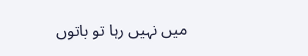میں نہیں رہا تو باتوں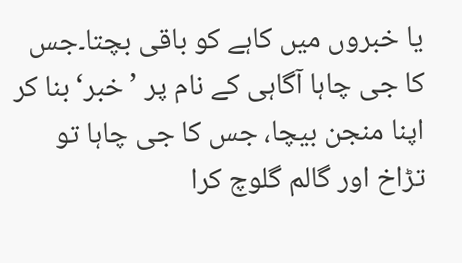یا خبروں میں کاہے کو باقی بچتا۔جس کا جی چاہا آگاہی کے نام پر ’خبر‘ بنا کر اپنا منجن بیچا، جس کا جی چاہا تو تڑاخ اور گالم گلوچ کرا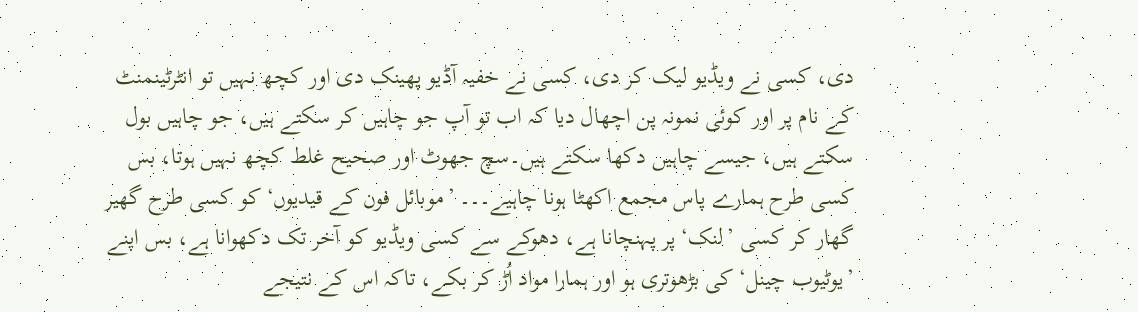دی، کسی نے ویڈیو لیک کر دی، کسی نے خفیہ آڈیو پھینک دی اور کچھ نہیں تو انٹرٹینمنٹ کے نام پر اور کوئی نمونہ پن اچھال دیا کہ اب تو آپ جو چاہیں کر سکتے ہیں، جو چاہیں بول سکتے ہیں، جیسے چاہیں دکھا سکتے ہیں۔سچ جھوٹ اور صحیح غلط کچھ نہیں ہوتا، بس کسی طرح ہمارے پاس مجمع اکھٹا ہونا چاہیے۔۔۔ ’موبائل فون کے قیدیوں‘ کو کسی طرح گھیر گھار کر کسی ’لنک‘ پر پہنچانا ہے، دھوکے سے کسی ویڈیو کو آخر تک دکھوانا ہے، بس اپنے ’یوٹیوب چینل‘ کی بڑھوتری ہو اور ہمارا مواد اُڑ کر بکے، تاکہ اس کے نتیجے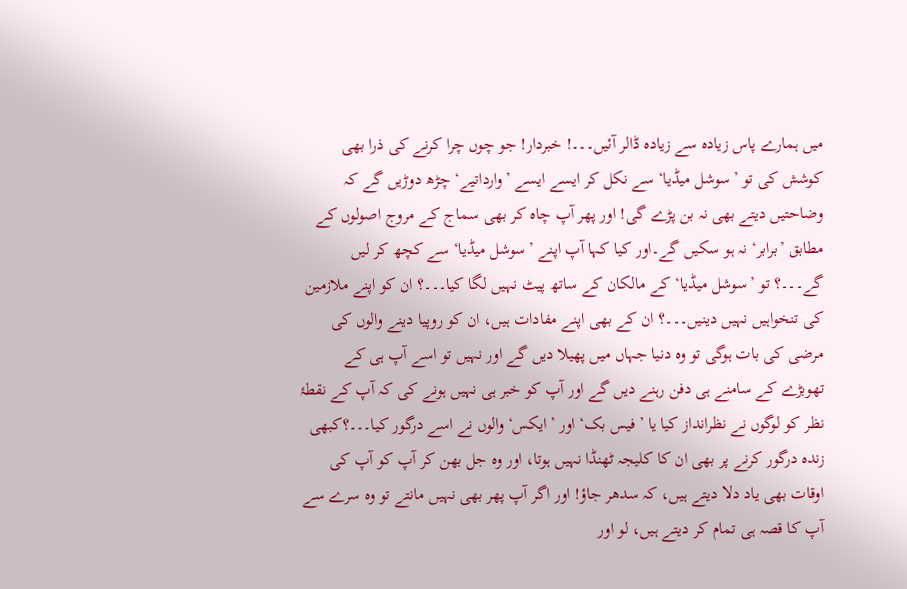میں ہمارے پاس زیادہ سے زیادہ ڈالر آئیں۔۔۔! خبردار! جو چوں چرا کرنے کی ذرا بھی کوشش کی تو ’سوشل میڈیا‘ سے نکل کر ایسے ایسے ’وارداتیے‘ چڑھ دوڑیں گے کہ وضاحتیں دیتے بھی نہ بن پڑے گی! اور پھر آپ چاہ کر بھی سماج کے مروج اصولوں کے مطابق ’برابر‘ نہ ہو سکیں گے۔اور کیا کہا آپ اپنے ’سوشل میڈیا‘ سے کچھ کر لیں گے۔۔۔؟ تو ’سوشل میڈیا‘ کے مالکان کے ساتھ پیٹ نہیں لگا کیا۔۔۔؟ ان کو اپنے ملازمین کی تنخواہیں نہیں دینیں۔۔۔؟ ان کے بھی اپنے مفادات ہیں، ان کو روپیا دینے والوں کی مرضی کی بات ہوگی تو وہ دنیا جہاں میں پھیلا دیں گے اور نہیں تو اسے آپ ہی کے تھوبڑے کے سامنے ہی دفن رہنے دیں گے اور آپ کو خبر ہی نہیں ہونے کی کہ آپ کے نقطۂ نظر کو لوگوں نے نظرانداز کیا یا ’فیس بک‘ اور ’ایکس‘ والوں نے اسے درگور کیا۔۔۔؟کبھی زندہ درگور کرنے پر بھی ان کا کلیجہ ٹھنڈا نہیں ہوتا، اور وہ جل بھن کر آپ کو آپ کی اوقات بھی یاد دلا دیتے ہیں، کہ سدھر جاؤ! اور اگر آپ پھر بھی نہیں مانتے تو وہ سرے سے آپ کا قصہ ہی تمام کر دیتے ہیں، لو اور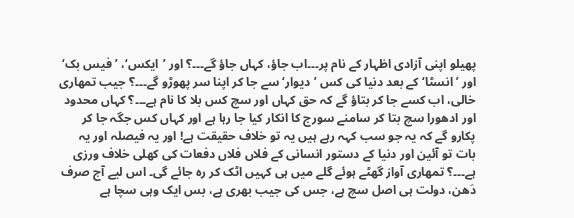پھیلو اپنی آزادی اظہار کے نام پر۔۔۔اب جاؤ، کہاں جاؤ گے۔۔۔؟ اور ’ایکس‘، ’فیس بک‘ اور ’انسٹا‘ کے بعد دنیا کی کس ’دیوار‘ سے جا کر اپنا سر پھوڑو گے۔۔۔؟ جیب تمھاری خالی، اب کسے جا کر بتاؤ گے کہ حق کہاں اور سچ کس بلا کا نام ہے۔۔۔؟ کہاں محدود اور ادھورا سچ بتا کر سامنے سورج کا انکار کیا جا رہا ہے اور کہاں کس جگہ جا کر پکارو گے کہ یہ جو سب کہہ رہے ہیں یہ تو خلاف حقیقت ہے! اور یہ فیصلہ اور یہ بات تو آئین اور دنیا کے دستور انسانی کے فلاں فلاں دفعات کی کھلی خلاف ورزی ہے۔۔۔؟ تمھاری آواز گھٹے ہوئے گلے میں ہی کہیں اٹک کر رہ جائے گی۔ اس لیے آج صرف دَھن، دولت ہی اصل سچ ہے، جس کی جیب بھری ہے، بس ایک وہی سچا ہے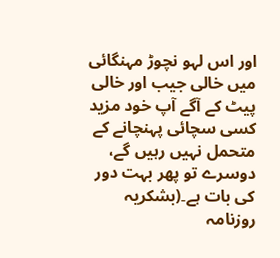اور اس لہو نچوڑ مہنگائی میں خالی جیب اور خالی پیٹ کے آگے آپ خود مزید کسی سچائی پہنچانے کے متحمل نہیں رہیں گے، دوسرے تو پھر بہت دور کی بات ہے۔(بشکریہ روزنامہ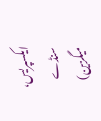ایکسپریس، سنڈے میگزین)